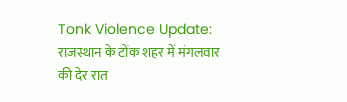Tonk Violence Update: राजस्थान के टोंक शहर में मंगलवार की देर रात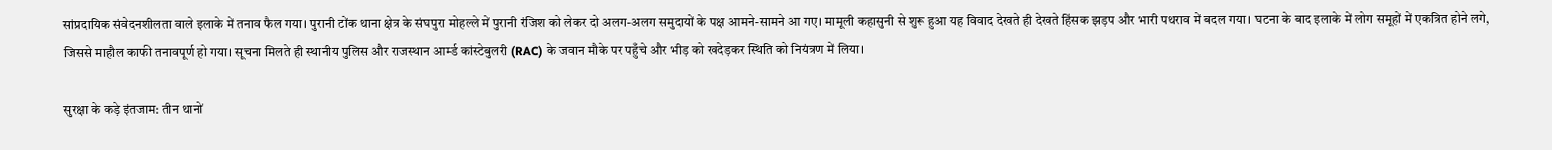सांप्रदायिक संवेदनशीलता वाले इलाके में तनाव फैल गया। पुरानी टोंक थाना क्षेत्र के संघपुरा मोहल्ले में पुरानी रंजिश को लेकर दो अलग-अलग समुदायों के पक्ष आमने-सामने आ गए। मामूली कहासुनी से शुरू हुआ यह विवाद देखते ही देखते हिंसक झड़प और भारी पथराव में बदल गया। घटना के बाद इलाके में लोग समूहों में एकत्रित होने लगे, जिससे माहौल काफी तनावपूर्ण हो गया। सूचना मिलते ही स्थानीय पुलिस और राजस्थान आर्म्ड कांस्टेबुलरी (RAC) के जवान मौके पर पहुँचे और भीड़ को खदेड़कर स्थिति को नियंत्रण में लिया।

सुरक्षा के कड़े इंतजाम: तीन थानों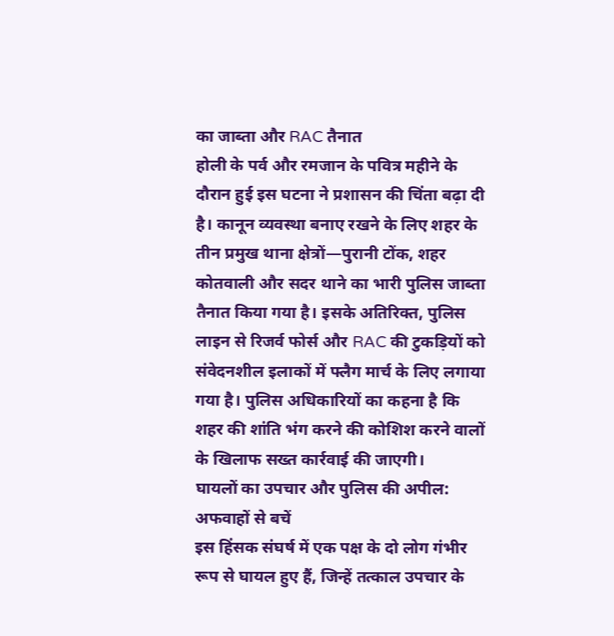का जाब्ता और RAC तैनात
होली के पर्व और रमजान के पवित्र महीने के दौरान हुई इस घटना ने प्रशासन की चिंता बढ़ा दी है। कानून व्यवस्था बनाए रखने के लिए शहर के तीन प्रमुख थाना क्षेत्रों—पुरानी टोंक, शहर कोतवाली और सदर थाने का भारी पुलिस जाब्ता तैनात किया गया है। इसके अतिरिक्त, पुलिस लाइन से रिजर्व फोर्स और RAC की टुकड़ियों को संवेदनशील इलाकों में फ्लैग मार्च के लिए लगाया गया है। पुलिस अधिकारियों का कहना है कि शहर की शांति भंग करने की कोशिश करने वालों के खिलाफ सख्त कार्रवाई की जाएगी।
घायलों का उपचार और पुलिस की अपील: अफवाहों से बचें
इस हिंसक संघर्ष में एक पक्ष के दो लोग गंभीर रूप से घायल हुए हैं, जिन्हें तत्काल उपचार के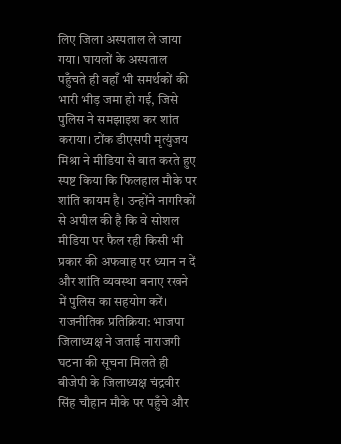लिए जिला अस्पताल ले जाया गया। घायलों के अस्पताल पहुँचते ही वहाँ भी समर्थकों की भारी भीड़ जमा हो गई, जिसे पुलिस ने समझाइश कर शांत कराया। टोंक डीएसपी मृत्युंजय मिश्रा ने मीडिया से बात करते हुए स्पष्ट किया कि फिलहाल मौके पर शांति कायम है। उन्होंने नागरिकों से अपील की है कि वे सोशल मीडिया पर फैल रही किसी भी प्रकार की अफवाह पर ध्यान न दें और शांति व्यवस्था बनाए रखने में पुलिस का सहयोग करें।
राजनीतिक प्रतिक्रिया: भाजपा जिलाध्यक्ष ने जताई नाराजगी
घटना की सूचना मिलते ही बीजेपी के जिलाध्यक्ष चंद्रवीर सिंह चौहान मौके पर पहुँचे और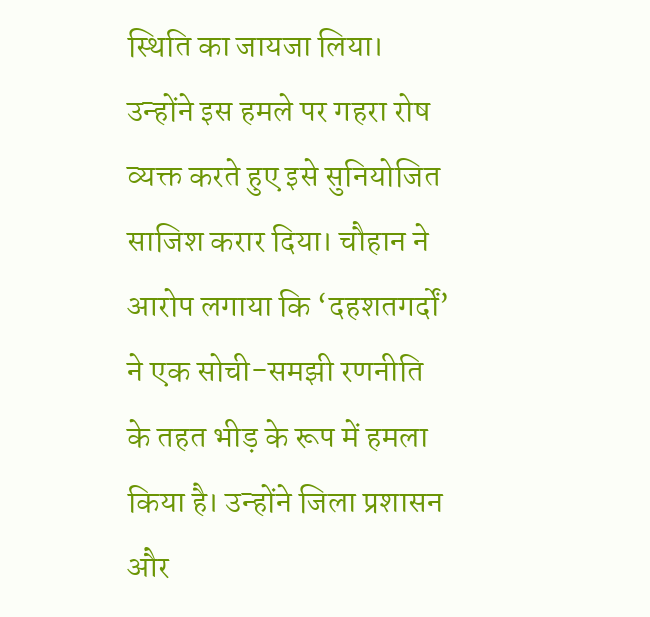स्थिति का जायजा लिया। उन्होंने इस हमले पर गहरा रोष व्यक्त करते हुए इसे सुनियोजित साजिश करार दिया। चौहान ने आरोप लगाया कि ‘दहशतगर्दों’ ने एक सोची-समझी रणनीति के तहत भीड़ के रूप में हमला किया है। उन्होंने जिला प्रशासन और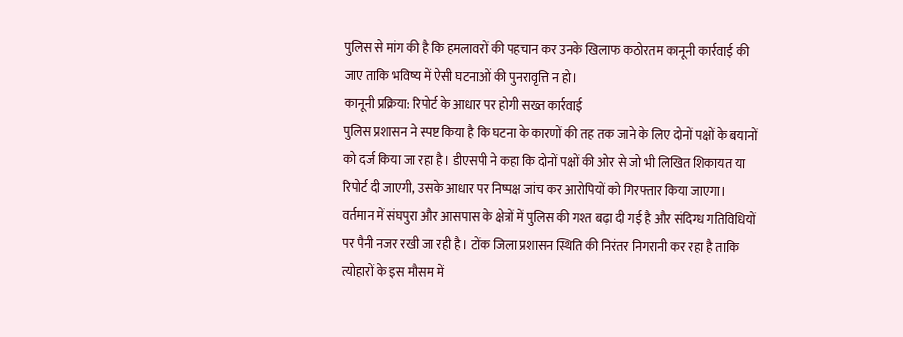पुलिस से मांग की है कि हमलावरों की पहचान कर उनके खिलाफ कठोरतम कानूनी कार्रवाई की जाए ताकि भविष्य में ऐसी घटनाओं की पुनरावृत्ति न हो।
कानूनी प्रक्रिया: रिपोर्ट के आधार पर होगी सख्त कार्रवाई
पुलिस प्रशासन ने स्पष्ट किया है कि घटना के कारणों की तह तक जाने के लिए दोनों पक्षों के बयानों को दर्ज किया जा रहा है। डीएसपी ने कहा कि दोनों पक्षों की ओर से जो भी लिखित शिकायत या रिपोर्ट दी जाएगी, उसके आधार पर निष्पक्ष जांच कर आरोपियों को गिरफ्तार किया जाएगा। वर्तमान में संघपुरा और आसपास के क्षेत्रों में पुलिस की गश्त बढ़ा दी गई है और संदिग्ध गतिविधियों पर पैनी नजर रखी जा रही है। टोंक जिला प्रशासन स्थिति की निरंतर निगरानी कर रहा है ताकि त्योहारों के इस मौसम में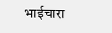भाईचारा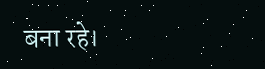बना रहे।